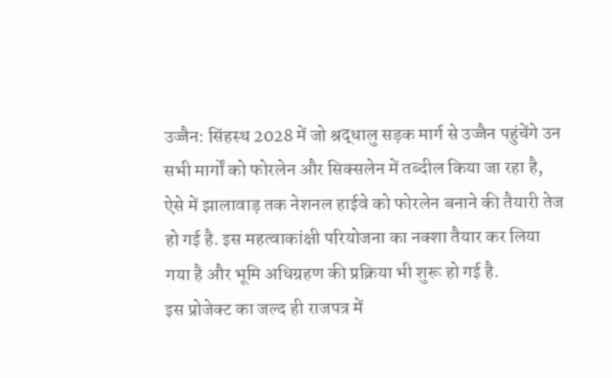उज्जैन: सिंहस्थ 2028 में जो श्रद्धालु सड़क मार्ग से उज्जैन पहुंचेंगे उन सभी मार्गों को फोरलेन और सिक्सलेन में तब्दील किया जा रहा है, ऐसे में झालावाड़ तक नेशनल हाईवे को फोरलेन बनाने की तैयारी तेज हो गई है. इस महत्वाकांक्षी परियोजना का नक्शा तैयार कर लिया गया है और भूमि अधिग्रहण की प्रक्रिया भी शुरू हो गई है.
इस प्रोजेक्ट का जल्द ही राजपत्र में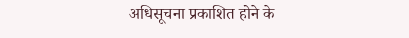अधिसूचना प्रकाशित होने के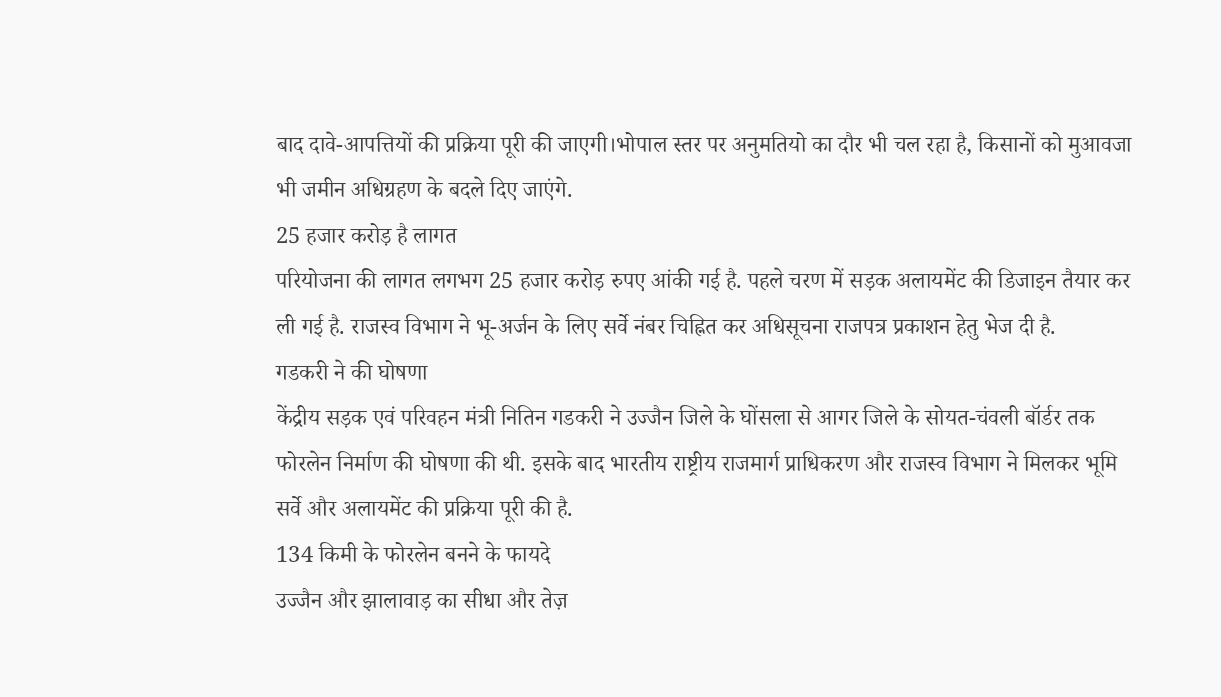बाद दावे-आपत्तियों की प्रक्रिया पूरी की जाएगी।भोपाल स्तर पर अनुमतियो का दौर भी चल रहा है, किसानों को मुआवजा भी जमीन अधिग्रहण के बदले दिए जाएंगे.
25 हजार करोड़ है लागत
परियोजना की लागत लगभग 25 हजार करोड़ रुपए आंकी गई है. पहले चरण में सड़क अलायमेंट की डिजाइन तैयार कर ली गई है. राजस्व विभाग ने भू-अर्जन के लिए सर्वे नंबर चिह्नित कर अधिसूचना राजपत्र प्रकाशन हेतु भेज दी है.
गडकरी ने की घोषणा
केंद्रीय सड़क एवं परिवहन मंत्री नितिन गडकरी ने उज्जैन जिले के घोंसला से आगर जिले के सोयत-चंवली बॉर्डर तक फोरलेन निर्माण की घोषणा की थी. इसके बाद भारतीय राष्ट्रीय राजमार्ग प्राधिकरण और राजस्व विभाग ने मिलकर भूमि सर्वे और अलायमेंट की प्रक्रिया पूरी की है.
134 किमी के फोरलेन बनने के फायदे
उज्जैन और झालावाड़ का सीधा और तेज़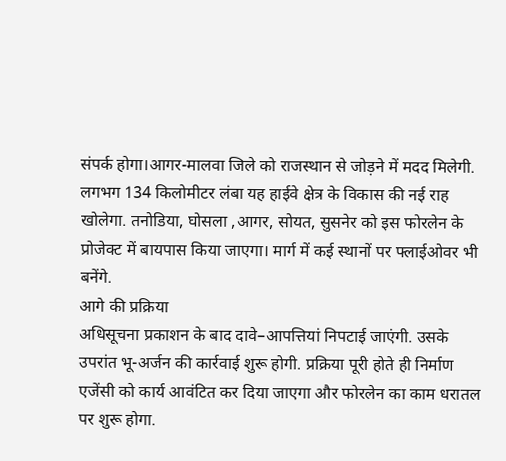संपर्क होगा।आगर-मालवा जिले को राजस्थान से जोड़ने में मदद मिलेगी. लगभग 134 किलोमीटर लंबा यह हाईवे क्षेत्र के विकास की नई राह खोलेगा. तनोडिया, घोसला ,आगर, सोयत, सुसनेर को इस फोरलेन के प्रोजेक्ट में बायपास किया जाएगा। मार्ग में कई स्थानों पर फ्लाईओवर भी बनेंगे.
आगे की प्रक्रिया
अधिसूचना प्रकाशन के बाद दावे–आपत्तियां निपटाई जाएंगी. उसके उपरांत भू-अर्जन की कार्रवाई शुरू होगी. प्रक्रिया पूरी होते ही निर्माण एजेंसी को कार्य आवंटित कर दिया जाएगा और फोरलेन का काम धरातल पर शुरू होगा.